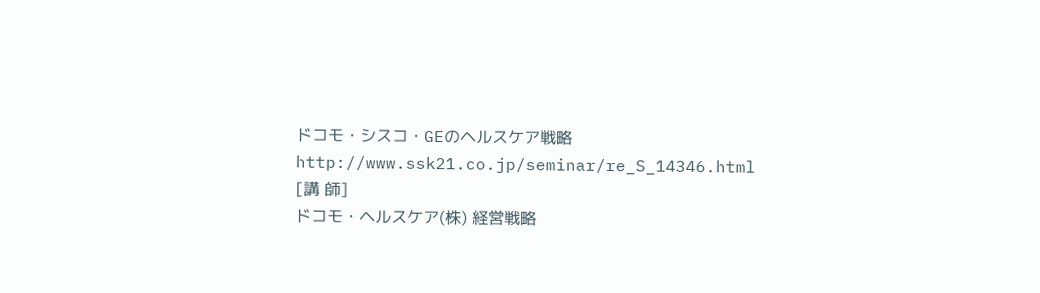ドコモ・シスコ・GEのヘルスケア戦略
http://www.ssk21.co.jp/seminar/re_S_14346.html
[講 師]
ドコモ・ヘルスケア(株) 経営戦略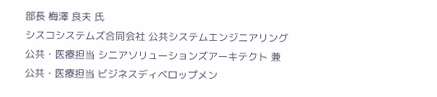部長 梅澤 良夫 氏
シスコシステムズ合同会社 公共システムエンジニアリング
公共・医療担当 シニアソリューションズアーキテクト 兼
公共・医療担当 ビジネスディベロップメン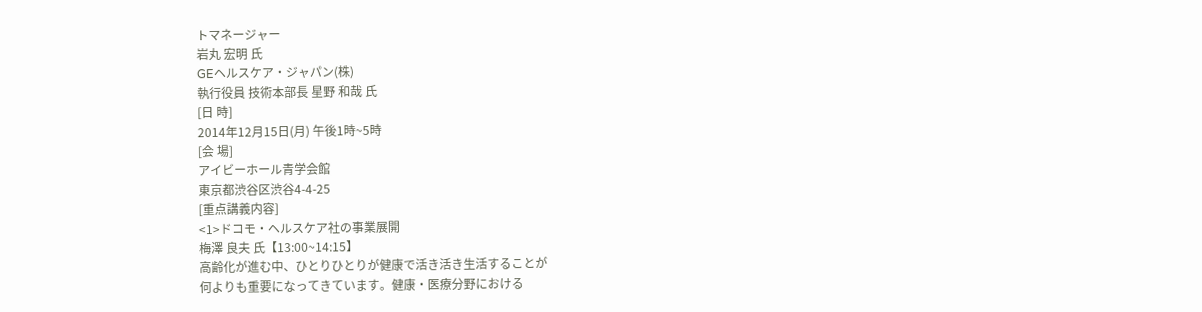トマネージャー
岩丸 宏明 氏
GEヘルスケア・ジャパン(株)
執行役員 技術本部長 星野 和哉 氏
[日 時]
2014年12月15日(月) 午後1時~5時
[会 場]
アイビーホール青学会館
東京都渋谷区渋谷4-4-25
[重点講義内容]
<1>ドコモ・ヘルスケア社の事業展開
梅澤 良夫 氏【13:00~14:15】
高齢化が進む中、ひとりひとりが健康で活き活き生活することが
何よりも重要になってきています。健康・医療分野における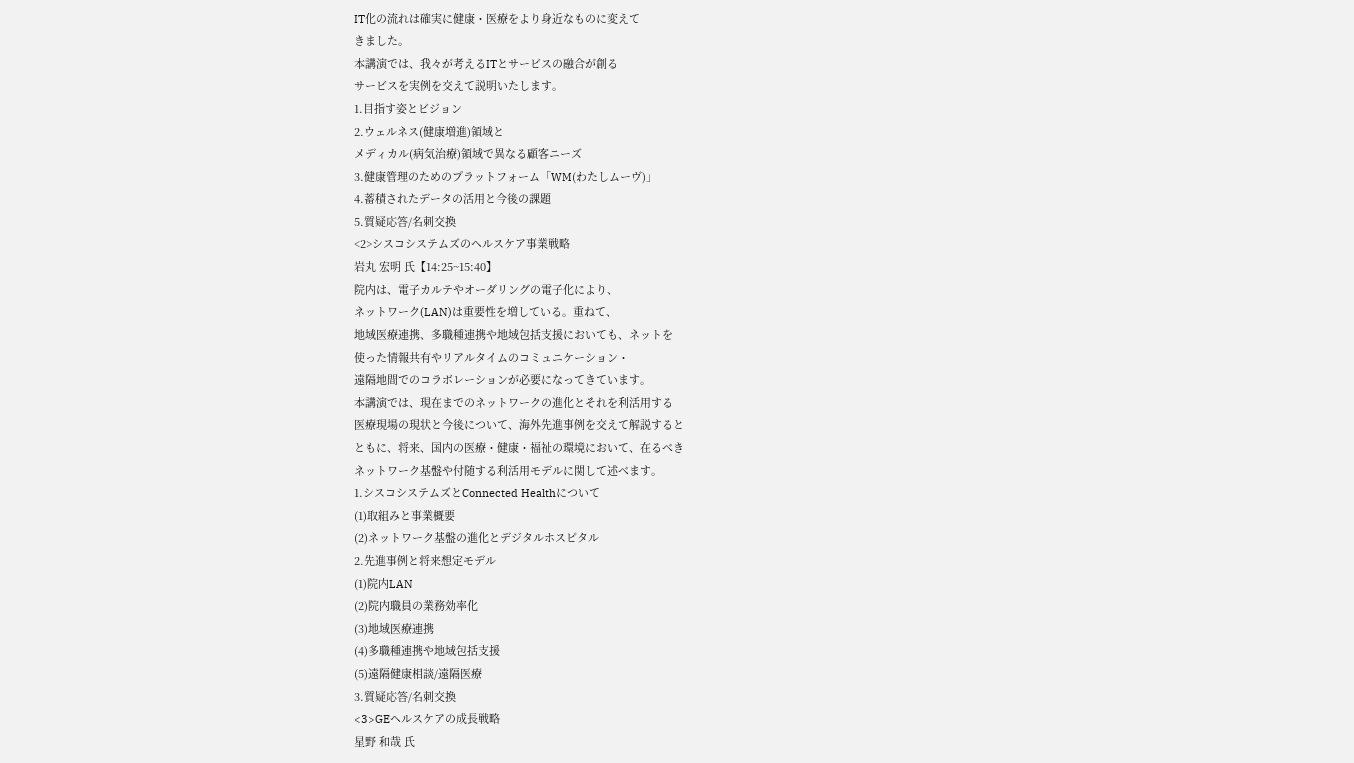IT化の流れは確実に健康・医療をより身近なものに変えて
きました。
本講演では、我々が考えるITとサービスの融合が創る
サービスを実例を交えて説明いたします。
1.目指す姿とビジョン
2.ウェルネス(健康増進)領域と
メディカル(病気治療)領域で異なる顧客ニーズ
3.健康管理のためのプラットフォーム「WM(わたしムーヴ)」
4.蓄積されたデータの活用と今後の課題
5.質疑応答/名刺交換
<2>シスコシステムズのヘルスケア事業戦略
岩丸 宏明 氏【14:25~15:40】
院内は、電子カルテやオーダリングの電子化により、
ネットワーク(LAN)は重要性を増している。重ねて、
地域医療連携、多職種連携や地域包括支援においても、ネットを
使った情報共有やリアルタイムのコミュニケーション・
遠隔地間でのコラボレーションが必要になってきています。
本講演では、現在までのネットワークの進化とそれを利活用する
医療現場の現状と今後について、海外先進事例を交えて解説すると
ともに、将来、国内の医療・健康・福祉の環境において、在るべき
ネットワーク基盤や付随する利活用モデルに関して述べます。
1.シスコシステムズとConnected Healthについて
(1)取組みと事業概要
(2)ネットワーク基盤の進化とデジタルホスピタル
2.先進事例と将来想定モデル
(1)院内LAN
(2)院内職員の業務効率化
(3)地域医療連携
(4)多職種連携や地域包括支援
(5)遠隔健康相談/遠隔医療
3.質疑応答/名刺交換
<3>GEヘルスケアの成長戦略
星野 和哉 氏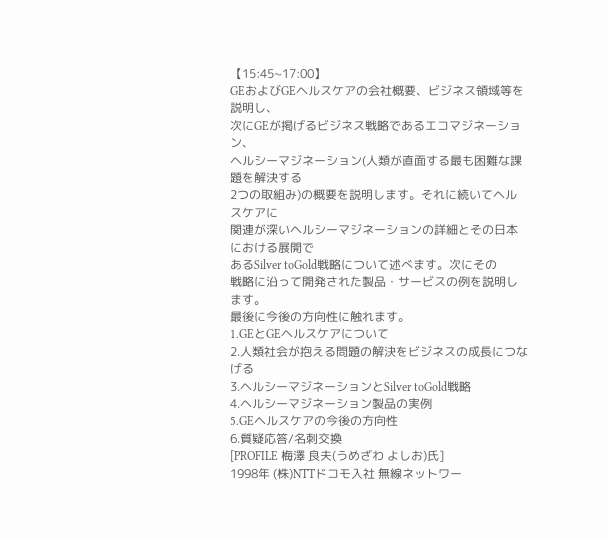【15:45~17:00】
GEおよびGEヘルスケアの会社概要、ビジネス領域等を説明し、
次にGEが掲げるビジネス戦略であるエコマジネーション、
ヘルシーマジネーション(人類が直面する最も困難な課題を解決する
2つの取組み)の概要を説明します。それに続いてヘルスケアに
関連が深いヘルシーマジネーションの詳細とその日本における展開で
あるSilver toGold戦略について述べます。次にその
戦略に沿って開発された製品・サービスの例を説明します。
最後に今後の方向性に触れます。
1.GEとGEヘルスケアについて
2.人類社会が抱える問題の解決をビジネスの成長につなげる
3.ヘルシーマジネーションとSilver toGold戦略
4.ヘルシーマジネーション製品の実例
5.GEヘルスケアの今後の方向性
6.質疑応答/名刺交換
[PROFILE 梅澤 良夫(うめざわ よしお)氏]
1998年 (株)NTTドコモ入社 無線ネットワー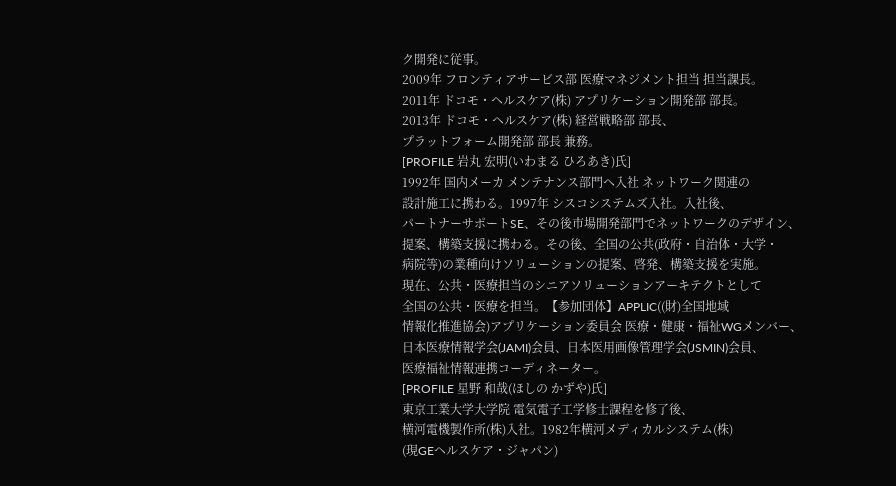ク開発に従事。
2009年 フロンティアサービス部 医療マネジメント担当 担当課長。
2011年 ドコモ・ヘルスケア(株) アプリケーション開発部 部長。
2013年 ドコモ・ヘルスケア(株) 経営戦略部 部長、
プラットフォーム開発部 部長 兼務。
[PROFILE 岩丸 宏明(いわまる ひろあき)氏]
1992年 国内メーカ メンテナンス部門へ入社 ネットワーク関連の
設計施工に携わる。1997年 シスコシステムズ入社。入社後、
パートナーサポートSE、その後市場開発部門でネットワークのデザイン、
提案、構築支援に携わる。その後、全国の公共(政府・自治体・大学・
病院等)の業種向けソリューションの提案、啓発、構築支援を実施。
現在、公共・医療担当のシニアソリューションアーキテクトとして
全国の公共・医療を担当。【参加団体】APPLIC((財)全国地域
情報化推進協会)アプリケーション委員会 医療・健康・福祉WGメンバー、
日本医療情報学会(JAMI)会員、日本医用画像管理学会(JSMIN)会員、
医療福祉情報連携コーディネーター。
[PROFILE 星野 和哉(ほしの かずや)氏]
東京工業大学大学院 電気電子工学修士課程を修了後、
横河電機製作所(株)入社。1982年横河メディカルシステム(株)
(現GEヘルスケア・ジャパン)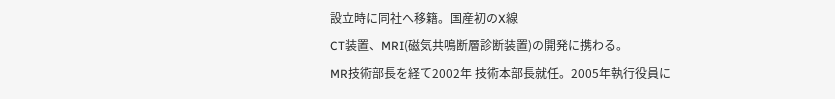設立時に同社へ移籍。国産初のX線
CT装置、MRI(磁気共鳴断層診断装置)の開発に携わる。
MR技術部長を経て2002年 技術本部長就任。2005年執行役員に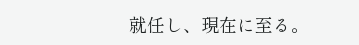就任し、現在に至る。